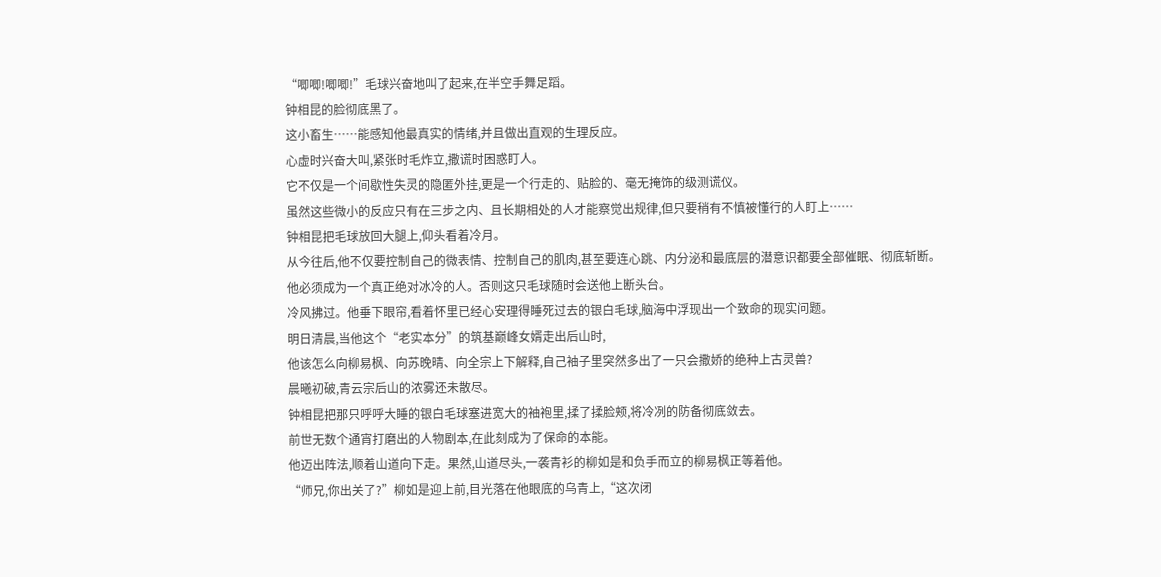“唧唧!唧唧!”毛球兴奋地叫了起来,在半空手舞足蹈。
钟相昆的脸彻底黑了。
这小畜生……能感知他最真实的情绪,并且做出直观的生理反应。
心虚时兴奋大叫,紧张时毛炸立,撒谎时困惑盯人。
它不仅是一个间歇性失灵的隐匿外挂,更是一个行走的、贴脸的、毫无掩饰的级测谎仪。
虽然这些微小的反应只有在三步之内、且长期相处的人才能察觉出规律,但只要稍有不慎被懂行的人盯上……
钟相昆把毛球放回大腿上,仰头看着冷月。
从今往后,他不仅要控制自己的微表情、控制自己的肌肉,甚至要连心跳、内分泌和最底层的潜意识都要全部催眠、彻底斩断。
他必须成为一个真正绝对冰冷的人。否则这只毛球随时会送他上断头台。
冷风拂过。他垂下眼帘,看着怀里已经心安理得睡死过去的银白毛球,脑海中浮现出一个致命的现实问题。
明日清晨,当他这个“老实本分”的筑基巅峰女婿走出后山时,
他该怎么向柳易枫、向苏晚晴、向全宗上下解释,自己袖子里突然多出了一只会撒娇的绝种上古灵兽?
晨曦初破,青云宗后山的浓雾还未散尽。
钟相昆把那只呼呼大睡的银白毛球塞进宽大的袖袍里,揉了揉脸颊,将冷冽的防备彻底敛去。
前世无数个通宵打磨出的人物剧本,在此刻成为了保命的本能。
他迈出阵法,顺着山道向下走。果然,山道尽头,一袭青衫的柳如是和负手而立的柳易枫正等着他。
“师兄,你出关了?”柳如是迎上前,目光落在他眼底的乌青上,“这次闭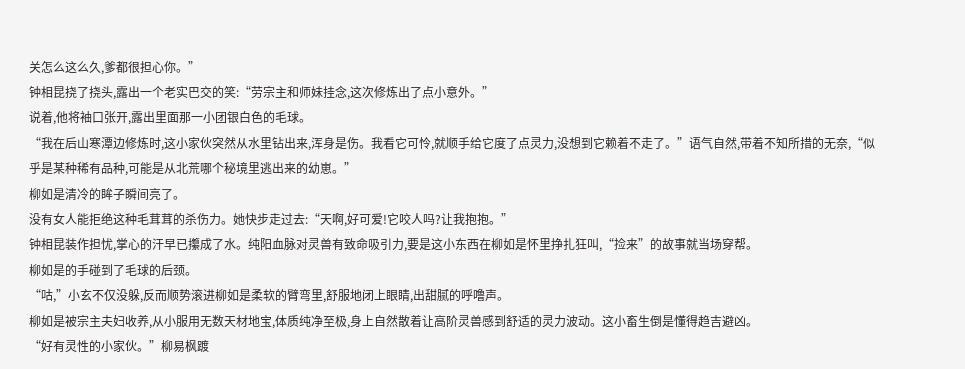关怎么这么久,爹都很担心你。”
钟相昆挠了挠头,露出一个老实巴交的笑:“劳宗主和师妹挂念,这次修炼出了点小意外。”
说着,他将袖口张开,露出里面那一小团银白色的毛球。
“我在后山寒潭边修炼时,这小家伙突然从水里钻出来,浑身是伤。我看它可怜,就顺手给它度了点灵力,没想到它赖着不走了。”语气自然,带着不知所措的无奈,“似乎是某种稀有品种,可能是从北荒哪个秘境里逃出来的幼崽。”
柳如是清冷的眸子瞬间亮了。
没有女人能拒绝这种毛茸茸的杀伤力。她快步走过去:“天啊,好可爱!它咬人吗?让我抱抱。”
钟相昆装作担忧,掌心的汗早已攥成了水。纯阳血脉对灵兽有致命吸引力,要是这小东西在柳如是怀里挣扎狂叫,“捡来”的故事就当场穿帮。
柳如是的手碰到了毛球的后颈。
“咕,”小玄不仅没躲,反而顺势滚进柳如是柔软的臂弯里,舒服地闭上眼睛,出甜腻的呼噜声。
柳如是被宗主夫妇收养,从小服用无数天材地宝,体质纯净至极,身上自然散着让高阶灵兽感到舒适的灵力波动。这小畜生倒是懂得趋吉避凶。
“好有灵性的小家伙。”柳易枫踱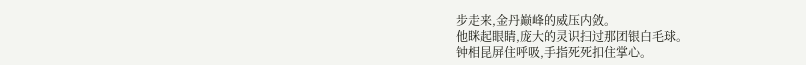步走来,金丹巅峰的威压内敛。
他眯起眼睛,庞大的灵识扫过那团银白毛球。
钟相昆屏住呼吸,手指死死扣住掌心。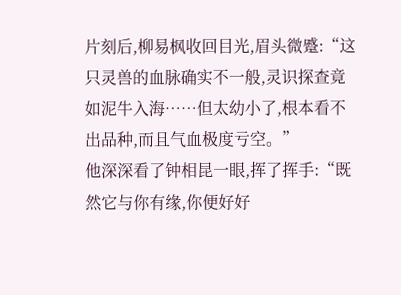片刻后,柳易枫收回目光,眉头微蹙:“这只灵兽的血脉确实不一般,灵识探查竟如泥牛入海……但太幼小了,根本看不出品种,而且气血极度亏空。”
他深深看了钟相昆一眼,挥了挥手:“既然它与你有缘,你便好好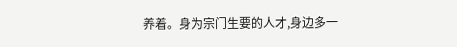养着。身为宗门生要的人才,身边多一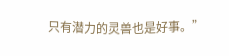只有潜力的灵兽也是好事。”